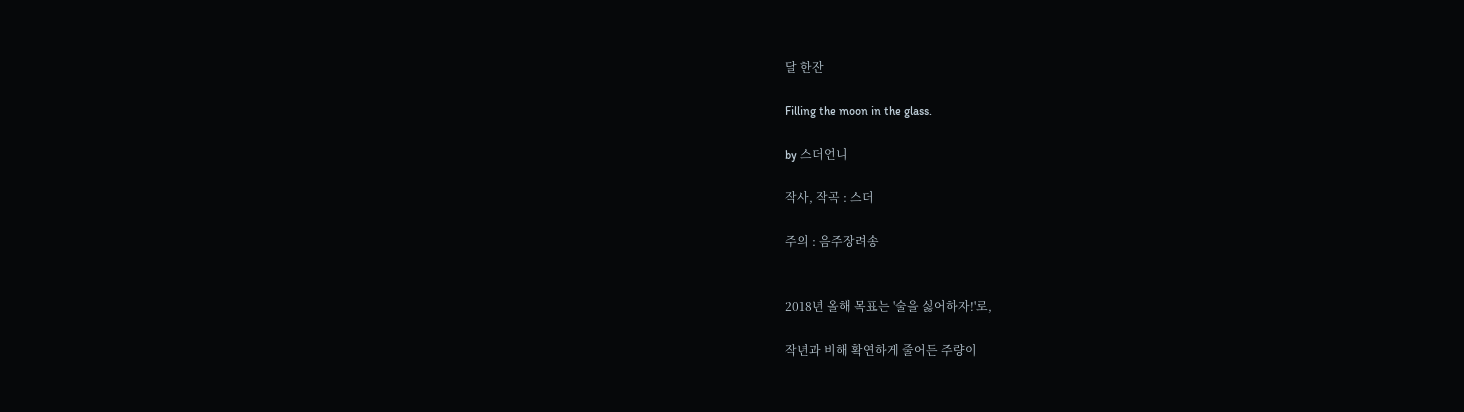달 한잔

Filling the moon in the glass.

by 스더언니

작사, 작곡 : 스더

주의 : 음주장려송


2018년 올해 목표는 '술을 싫어하자!'로,

작년과 비해 확연하게 줄어든 주량이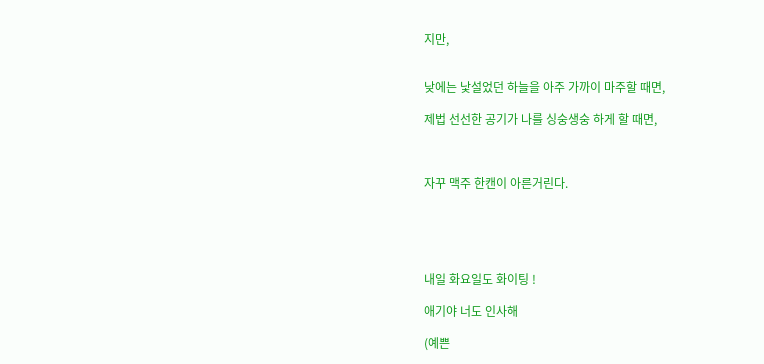지만,


낮에는 낯설었던 하늘을 아주 가까이 마주할 때면,

제법 선선한 공기가 나를 싱숭생숭 하게 할 때면,



자꾸 맥주 한캔이 아른거린다.





내일 화요일도 화이팅 !

애기야 너도 인사해

(예쁜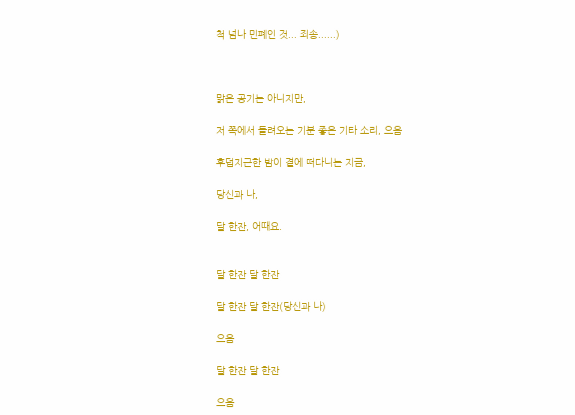척 넘나 민폐인 것... 죄송......)



맑은 공기는 아니지만,

저 쪽에서 들려오는 기분 좋은 기타 소리, 으음

후덥지근한 밤이 곁에 떠다니는 지금,

당신과 나,

달 한잔, 어때요.


달 한잔 달 한잔

달 한잔 달 한잔(당신과 나)

으음

달 한잔 달 한잔

으음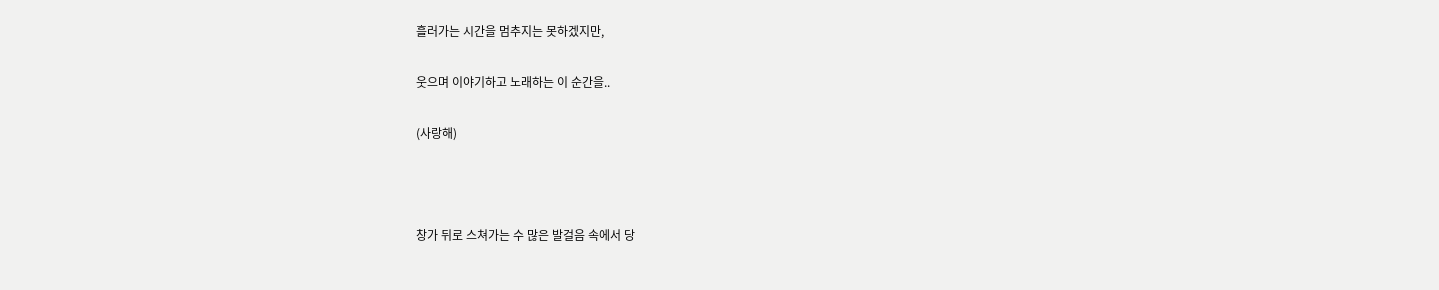흘러가는 시간을 멈추지는 못하겠지만,

웃으며 이야기하고 노래하는 이 순간을..

(사랑해)



창가 뒤로 스쳐가는 수 많은 발걸음 속에서 당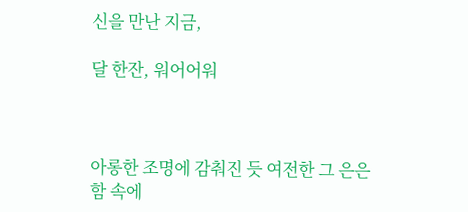신을 만난 지금,

달 한잔, 워어어워



아롱한 조명에 감춰진 듯 여전한 그 은은함 속에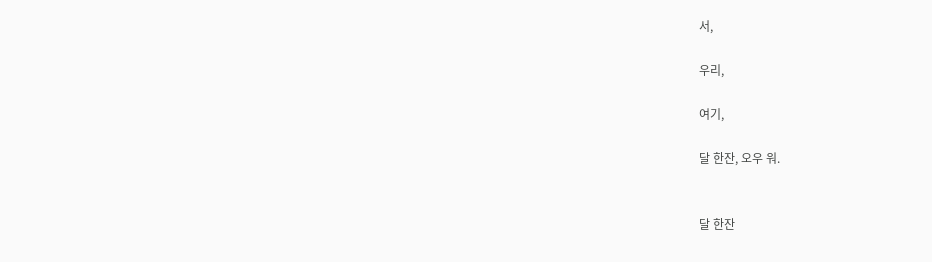서,

우리,

여기,

달 한잔, 오우 워.


달 한잔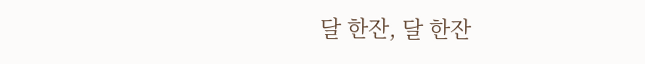달 한잔, 달 한잔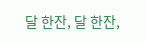달 한잔, 달 한잔,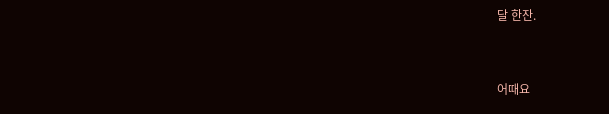달 한잔.


어때요